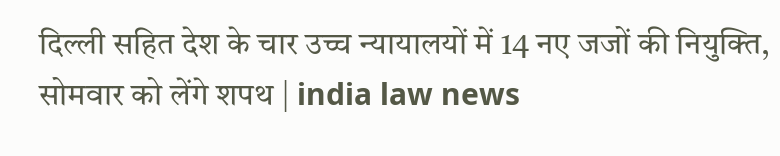दिल्ली सहित देश के चार उच्च न्यायालयों में 14 नए जजों की नियुक्ति, सोमवार को लेंगे शपथ | india law news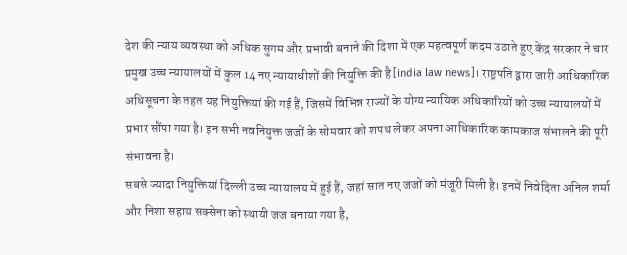देश की न्याय व्यवस्था को अधिक सुगम और प्रभावी बनाने की दिशा में एक महत्वपूर्ण कदम उठाते हुए केंद्र सरकार ने चार प्रमुख उच्च न्यायालयों में कुल 14 नए न्यायाधीशों की नियुक्ति की है [india law news]। राष्ट्रपति द्वारा जारी आधिकारिक अधिसूचना के तहत यह नियुक्तियां की गई हैं, जिसमें विभिन्न राज्यों के योग्य न्यायिक अधिकारियों को उच्च न्यायालयों में प्रभार सौंपा गया है। इन सभी नवनियुक्त जजों के सोमवार को शपथ लेकर अपना आधिकारिक कामकाज संभालने की पूरी संभावना है।
सबसे ज्यादा नियुक्तियां दिल्ली उच्च न्यायालय में हुई हैं, जहां सात नए जजों को मंजूरी मिली है। इनमें निवेदिता अनिल शर्मा और निशा सहाय सक्सेना को स्थायी जज बनाया गया है,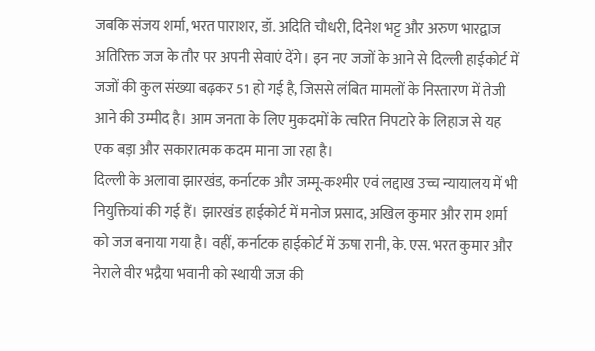जबकि संजय शर्मा, भरत पाराशर, डॉ. अदिति चौधरी, दिनेश भट्ट और अरुण भारद्वाज अतिरिक्त जज के तौर पर अपनी सेवाएं देंगे। इन नए जजों के आने से दिल्ली हाईकोर्ट में जजों की कुल संख्या बढ़कर 51 हो गई है, जिससे लंबित मामलों के निस्तारण में तेजी आने की उम्मीद है। आम जनता के लिए मुकदमों के त्वरित निपटारे के लिहाज से यह एक बड़ा और सकारात्मक कदम माना जा रहा है।
दिल्ली के अलावा झारखंड, कर्नाटक और जम्मू-कश्मीर एवं लद्दाख उच्च न्यायालय में भी नियुक्तियां की गई हैं। झारखंड हाईकोर्ट में मनोज प्रसाद, अखिल कुमार और राम शर्मा को जज बनाया गया है। वहीं, कर्नाटक हाईकोर्ट में ऊषा रानी, के. एस. भरत कुमार और नेराले वीर भद्रैया भवानी को स्थायी जज की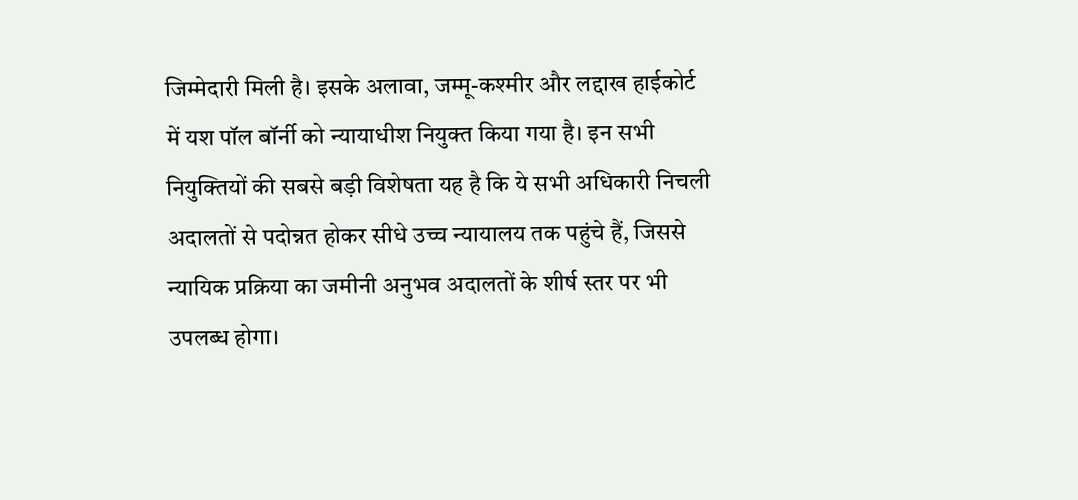जिम्मेदारी मिली है। इसके अलावा, जम्मू-कश्मीर और लद्दाख हाईकोर्ट में यश पॉल बॉर्नी को न्यायाधीश नियुक्त किया गया है। इन सभी नियुक्तियों की सबसे बड़ी विशेषता यह है कि ये सभी अधिकारी निचली अदालतों से पदोन्नत होकर सीधे उच्च न्यायालय तक पहुंचे हैं, जिससे न्यायिक प्रक्रिया का जमीनी अनुभव अदालतों के शीर्ष स्तर पर भी उपलब्ध होगा।